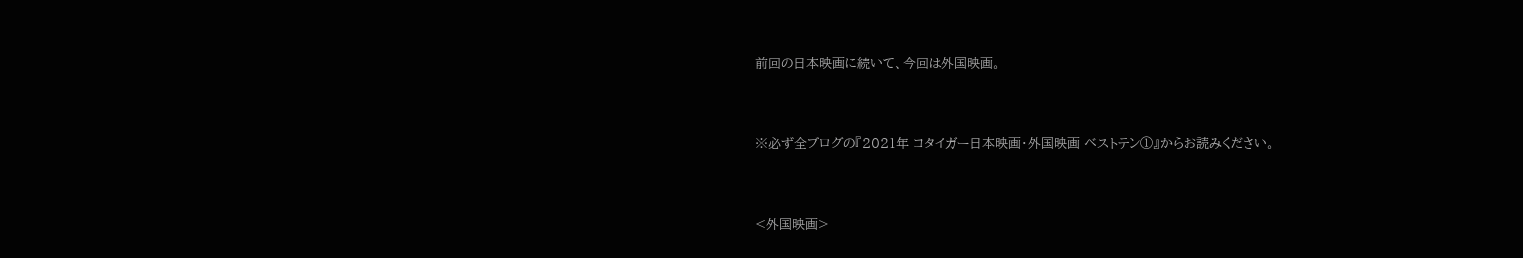前回の日本映画に続いて、今回は外国映画。



※必ず全ブログの『2021年 コタイガー日本映画・外国映画 ベストテン①』からお読みください。



<外国映画>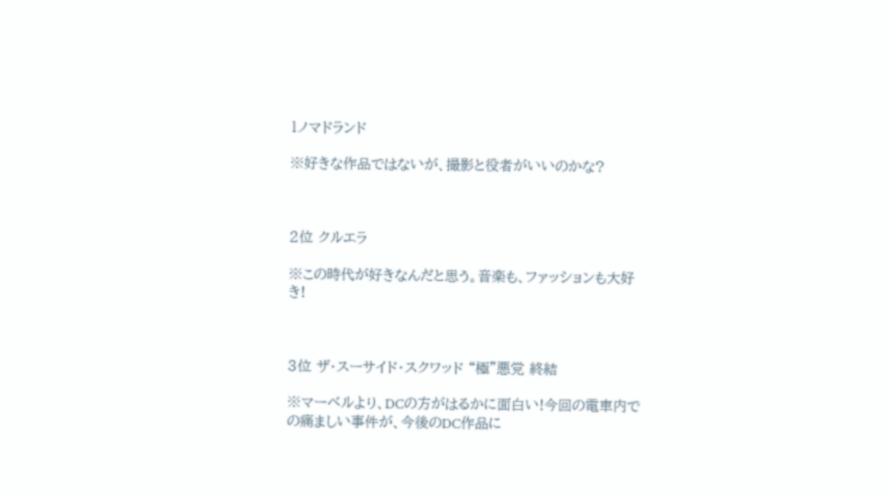1ノマドランド

※好きな作品ではないが、撮影と役者がいいのかな?



2位 クルエラ

※この時代が好きなんだと思う。音楽も、ファッションも大好き!



3位 ザ・スーサイド・スクワッド “極”悪党 終結

※マーベルより、DCの方がはるかに面白い!今回の電車内での痛ましい事件が、今後のDC作品に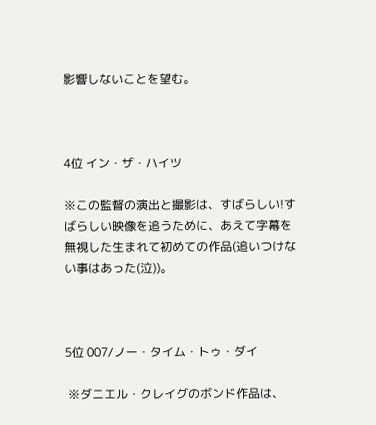影響しないことを望む。



4位 イン・ザ・ハイツ

※この監督の演出と撮影は、すばらしい!すばらしい映像を追うために、あえて字幕を無視した生まれて初めての作品(追いつけない事はあった(泣))。



5位 007/ノー・タイム・トゥ・ダイ

 ※ダニエル・クレイグのボンド作品は、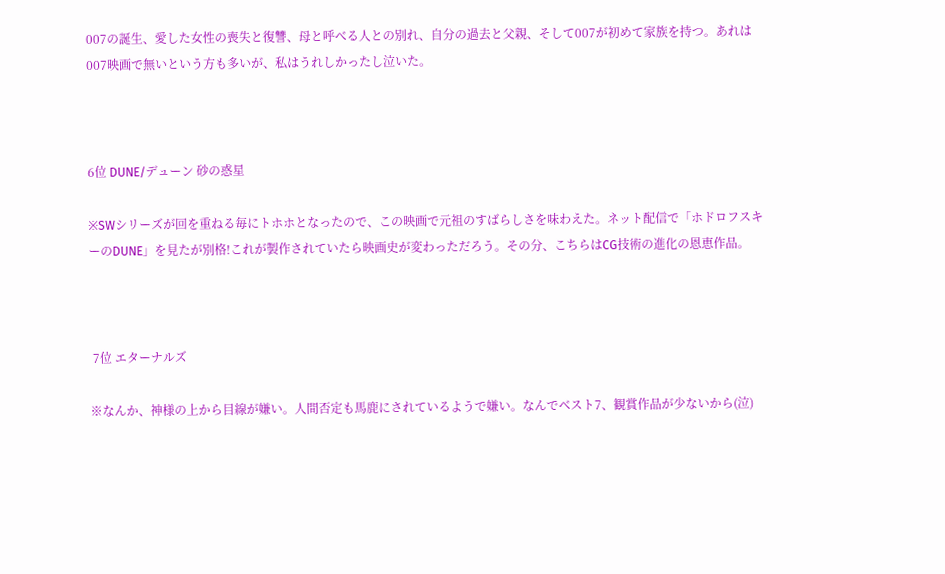007の誕生、愛した女性の喪失と復讐、母と呼べる人との別れ、自分の過去と父親、そして007が初めて家族を持つ。あれは007映画で無いという方も多いが、私はうれしかったし泣いた。



6位 DUNE/デューン 砂の惑星

※SWシリーズが回を重ねる毎にトホホとなったので、この映画で元祖のすばらしさを味わえた。ネット配信で「ホドロフスキーのDUNE」を見たが別格!これが製作されていたら映画史が変わっただろう。その分、こちらはCG技術の進化の恩恵作品。



 7位 エターナルズ

※なんか、神様の上から目線が嫌い。人間否定も馬鹿にされているようで嫌い。なんでベスト7、観賞作品が少ないから(泣)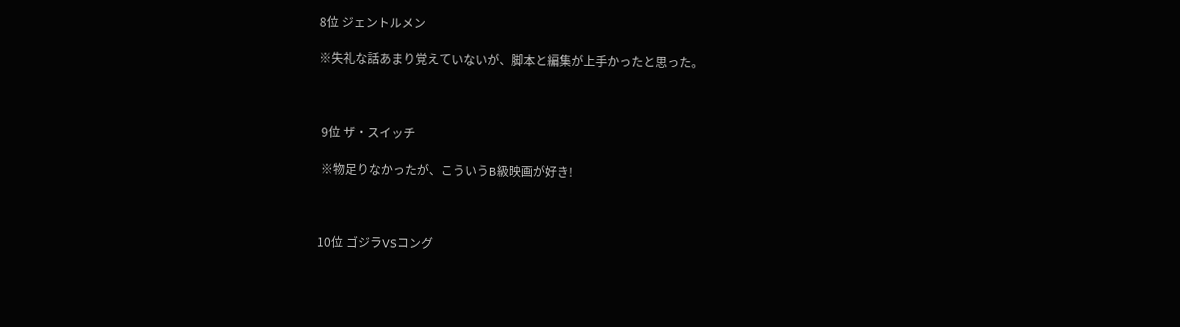8位 ジェントルメン

※失礼な話あまり覚えていないが、脚本と編集が上手かったと思った。



 9位 ザ・スイッチ

 ※物足りなかったが、こういうB級映画が好き!



10位 ゴジラVSコング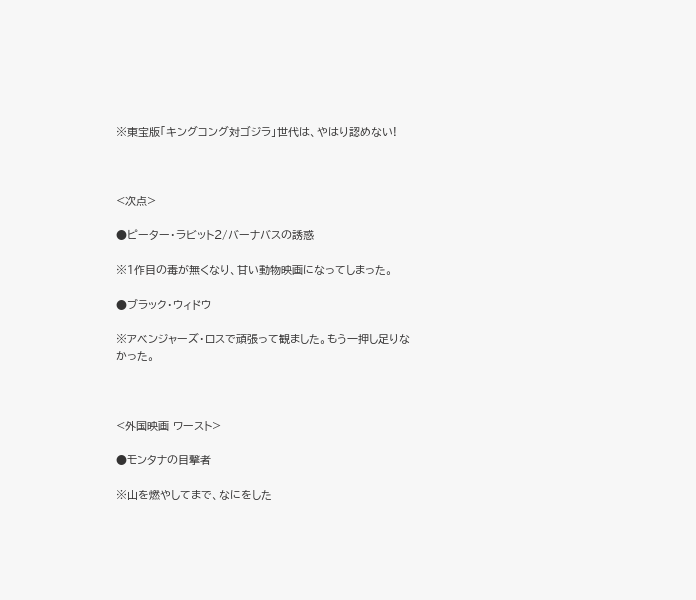※東宝版「キングコング対ゴジラ」世代は、やはり認めない!



<次点>

●ピーター・ラビット2/バーナバスの誘惑

※1作目の毒が無くなり、甘い動物映画になってしまった。

●ブラック・ウィドウ

※アベンジャーズ・ロスで頑張って観ました。もう一押し足りなかった。



<外国映画 ワースト>

●モンタナの目撃者

※山を燃やしてまで、なにをした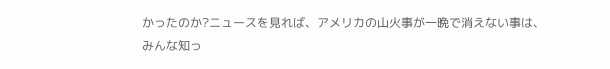かったのか?ニュースを見れば、アメリカの山火事が一晩で消えない事は、みんな知っ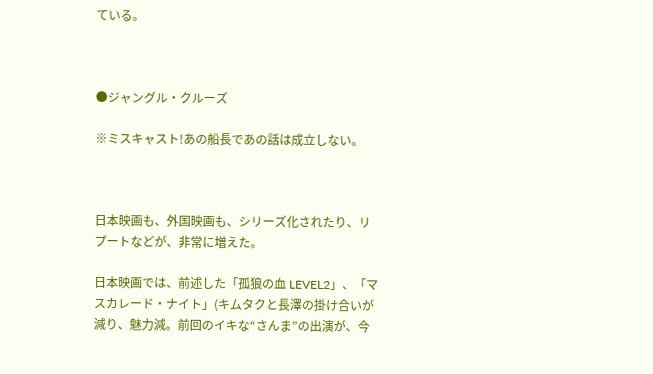ている。



●ジャングル・クルーズ

※ミスキャスト!あの船長であの話は成立しない。



日本映画も、外国映画も、シリーズ化されたり、リプートなどが、非常に増えた。

日本映画では、前述した「孤狼の血 LEVEL2」、「マスカレード・ナイト」(キムタクと長澤の掛け合いが減り、魅力減。前回のイキな“さんま”の出演が、今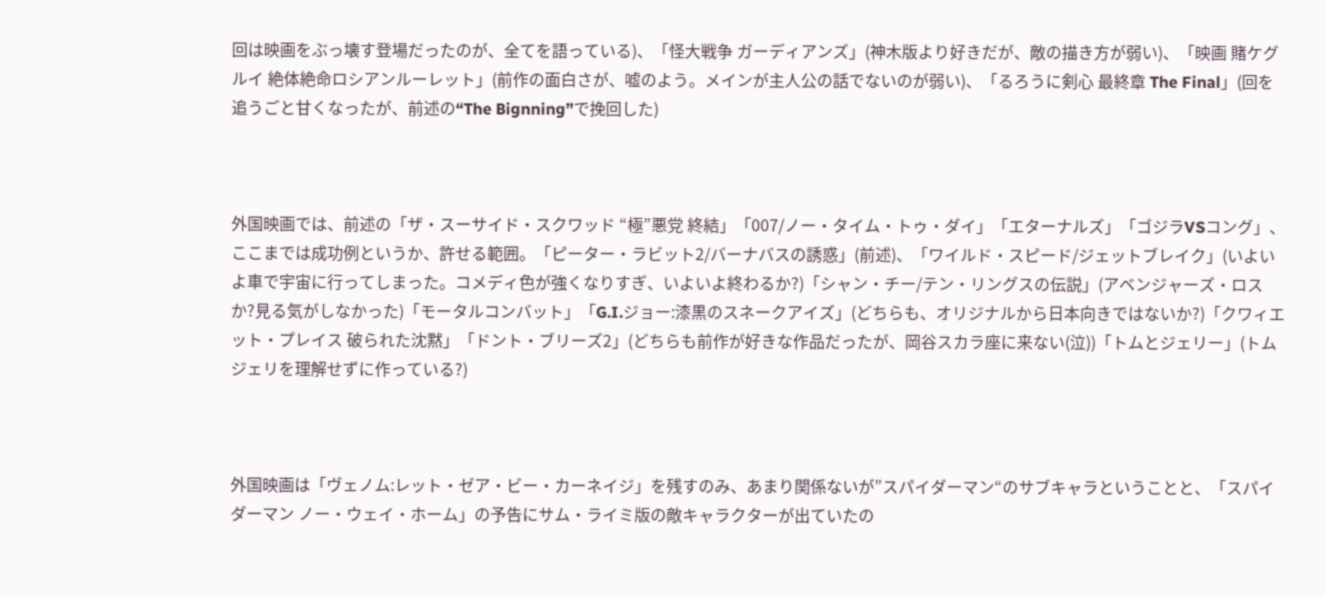回は映画をぶっ壊す登場だったのが、全てを語っている)、「怪大戦争 ガーディアンズ」(神木版より好きだが、敵の描き方が弱い)、「映画 賭ケグルイ 絶体絶命ロシアンルーレット」(前作の面白さが、嘘のよう。メインが主人公の話でないのが弱い)、「るろうに剣心 最終章 The Final」(回を追うごと甘くなったが、前述の“The Bignning”で挽回した)



外国映画では、前述の「ザ・スーサイド・スクワッド “極”悪党 終結」「007/ノー・タイム・トゥ・ダイ」「エターナルズ」「ゴジラVSコング」、ここまでは成功例というか、許せる範囲。「ピーター・ラビット2/バーナバスの誘惑」(前述)、「ワイルド・スピード/ジェットブレイク」(いよいよ車で宇宙に行ってしまった。コメディ色が強くなりすぎ、いよいよ終わるか?)「シャン・チー/テン・リングスの伝説」(アベンジャーズ・ロスか?見る気がしなかった)「モータルコンバット」「G.I.ジョー:漆黒のスネークアイズ」(どちらも、オリジナルから日本向きではないか?)「クワィエット・プレイス 破られた沈黙」「ドント・ブリーズ2」(どちらも前作が好きな作品だったが、岡谷スカラ座に来ない(泣))「トムとジェリー」(トムジェリを理解せずに作っている?)



外国映画は「ヴェノム:レット・ゼア・ビー・カーネイジ」を残すのみ、あまり関係ないが”スパイダーマン“のサブキャラということと、「スパイダーマン ノー・ウェイ・ホーム」の予告にサム・ライミ版の敵キャラクターが出ていたの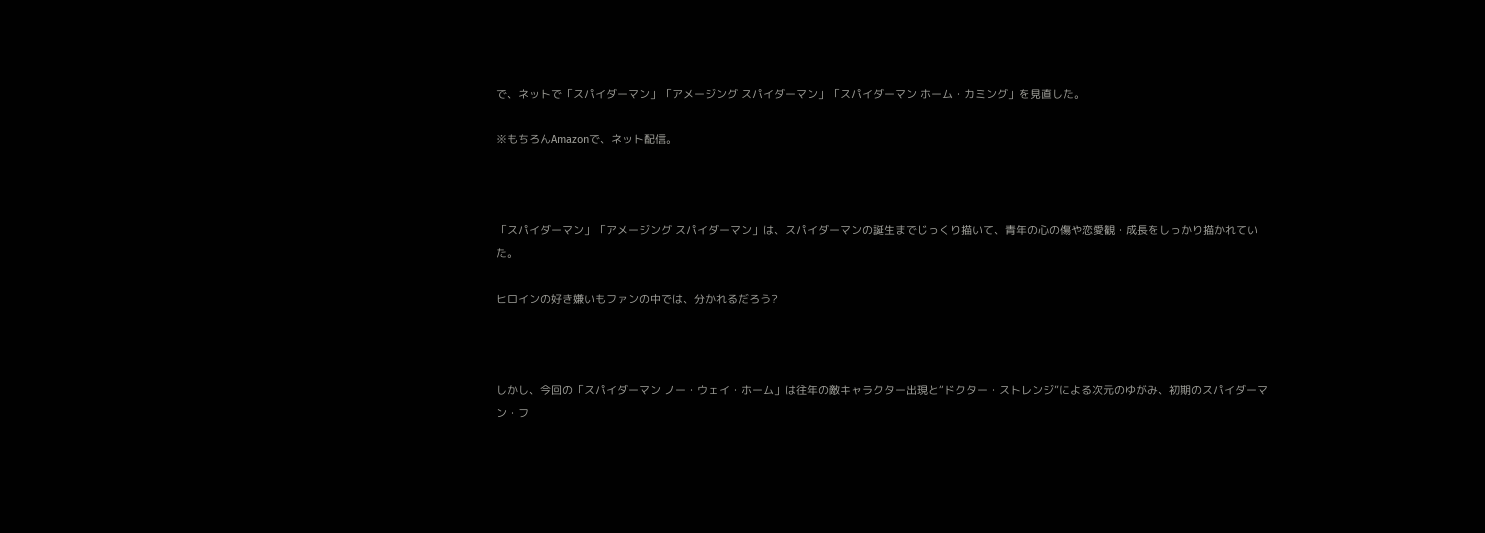で、ネットで「スパイダーマン」「アメージング スパイダーマン」「スパイダーマン ホーム・カミング」を見直した。

※もちろんAmazonで、ネット配信。



「スパイダーマン」「アメージング スパイダーマン」は、スパイダーマンの誕生までじっくり描いて、青年の心の傷や恋愛観・成長をしっかり描かれていた。

ヒロインの好き嫌いもファンの中では、分かれるだろう?



しかし、今回の「スパイダーマン ノー・ウェイ・ホーム」は往年の敵キャラクター出現と“ドクター・ストレンジ”による次元のゆがみ、初期のスパイダーマン・フ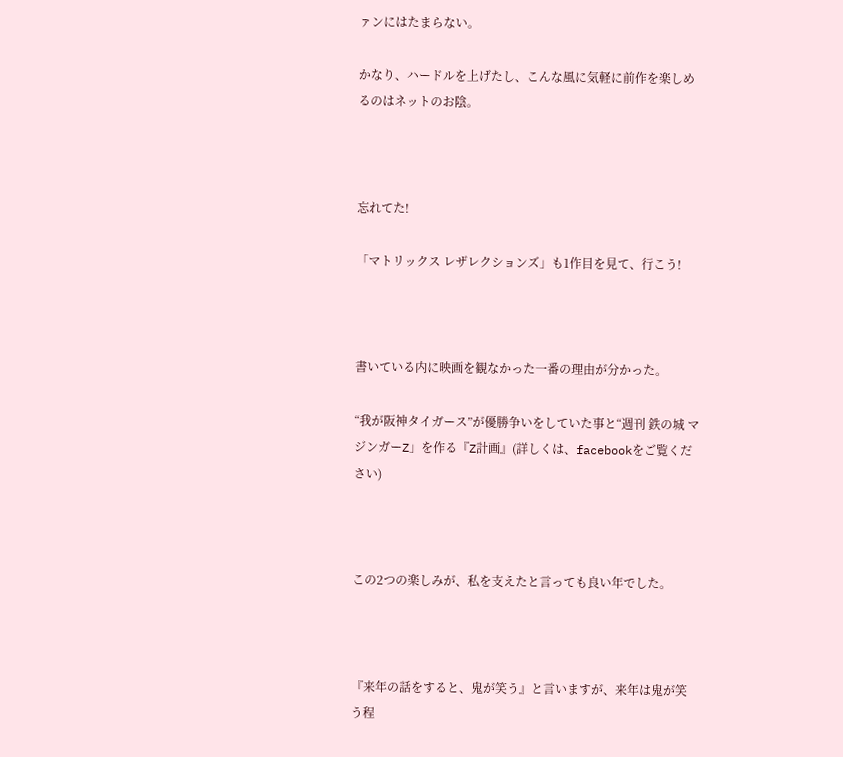ァンにはたまらない。

かなり、ハードルを上げたし、こんな風に気軽に前作を楽しめるのはネットのお陰。



忘れてた!

「マトリックス レザレクションズ」も1作目を見て、行こう!



書いている内に映画を観なかった一番の理由が分かった。

“我が阪神タイガース”が優勝争いをしていた事と“週刊 鉄の城 マジンガーZ」を作る『Z計画』(詳しくは、facebookをご覧ください)



この2つの楽しみが、私を支えたと言っても良い年でした。



『来年の話をすると、鬼が笑う』と言いますが、来年は鬼が笑う程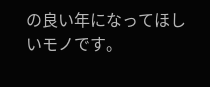の良い年になってほしいモノです。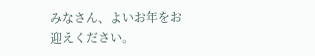みなさん、よいお年をお迎えください。